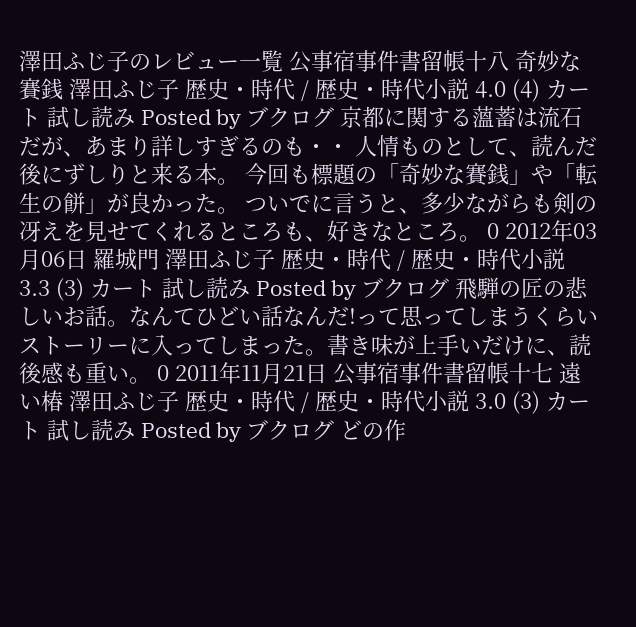澤田ふじ子のレビュー一覧 公事宿事件書留帳十八 奇妙な賽銭 澤田ふじ子 歴史・時代 / 歴史・時代小説 4.0 (4) カート 試し読み Posted by ブクログ 京都に関する薀蓄は流石だが、あまり詳しすぎるのも・・ 人情ものとして、読んだ後にずしりと来る本。 今回も標題の「奇妙な賽銭」や「転生の餅」が良かった。 ついでに言うと、多少ながらも剣の冴えを見せてくれるところも、好きなところ。 0 2012年03月06日 羅城門 澤田ふじ子 歴史・時代 / 歴史・時代小説 3.3 (3) カート 試し読み Posted by ブクログ 飛騨の匠の悲しいお話。なんてひどい話なんだ!って思ってしまうくらいストーリーに入ってしまった。書き味が上手いだけに、読後感も重い。 0 2011年11月21日 公事宿事件書留帳十七 遠い椿 澤田ふじ子 歴史・時代 / 歴史・時代小説 3.0 (3) カート 試し読み Posted by ブクログ どの作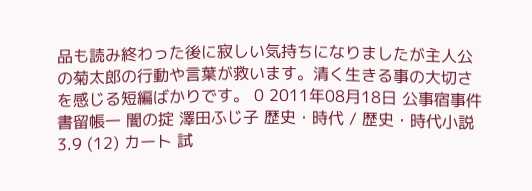品も読み終わった後に寂しい気持ちになりましたが主人公の菊太郎の行動や言葉が救います。清く生きる事の大切さを感じる短編ばかりです。 0 2011年08月18日 公事宿事件書留帳一 闇の掟 澤田ふじ子 歴史・時代 / 歴史・時代小説 3.9 (12) カート 試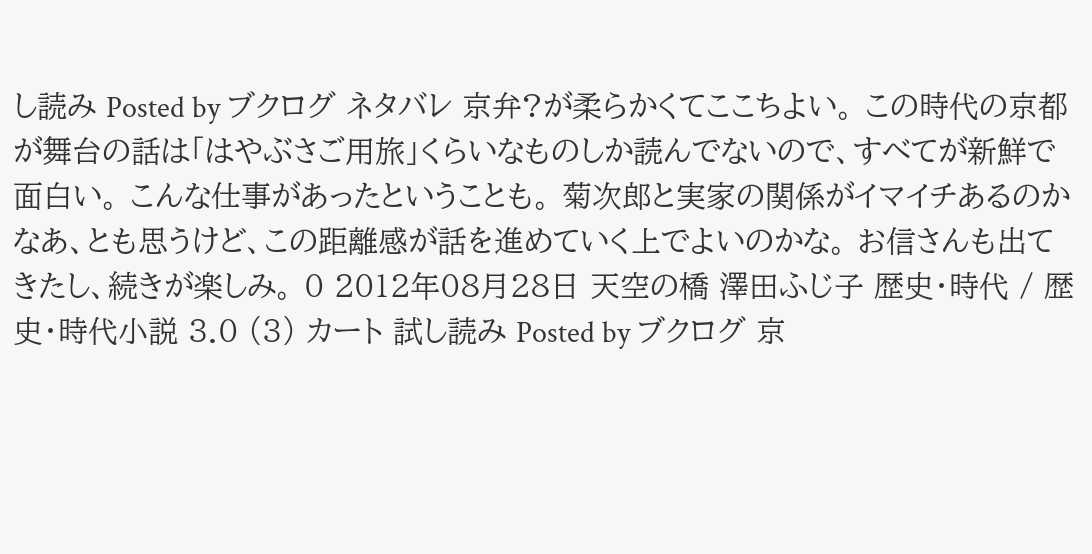し読み Posted by ブクログ ネタバレ 京弁?が柔らかくてここちよい。 この時代の京都が舞台の話は「はやぶさご用旅」くらいなものしか読んでないので、すべてが新鮮で面白い。 こんな仕事があったということも。 菊次郎と実家の関係がイマイチあるのかなあ、とも思うけど、この距離感が話を進めていく上でよいのかな。 お信さんも出てきたし、続きが楽しみ。 0 2012年08月28日 天空の橋 澤田ふじ子 歴史・時代 / 歴史・時代小説 3.0 (3) カート 試し読み Posted by ブクログ 京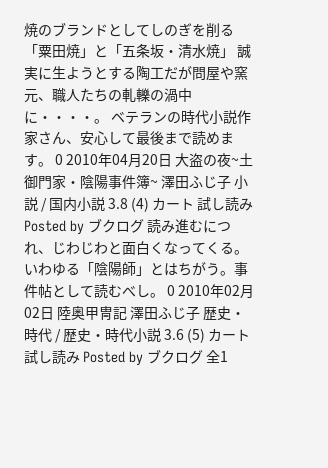焼のブランドとしてしのぎを削る「粟田焼」と「五条坂・清水焼」 誠実に生ようとする陶工だが問屋や窯元、職人たちの軋轢の渦中に・・・・。 ベテランの時代小説作家さん、安心して最後まで読めます。 0 2010年04月20日 大盗の夜~土御門家・陰陽事件簿~ 澤田ふじ子 小説 / 国内小説 3.8 (4) カート 試し読み Posted by ブクログ 読み進むにつれ、じわじわと面白くなってくる。 いわゆる「陰陽師」とはちがう。事件帖として読むべし。 0 2010年02月02日 陸奥甲冑記 澤田ふじ子 歴史・時代 / 歴史・時代小説 3.6 (5) カート 試し読み Posted by ブクログ 全1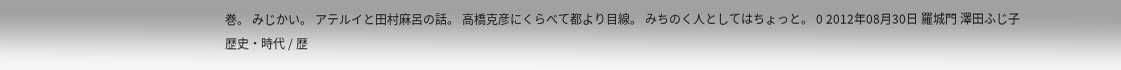巻。 みじかい。 アテルイと田村麻呂の話。 高橋克彦にくらべて都より目線。 みちのく人としてはちょっと。 0 2012年08月30日 羅城門 澤田ふじ子 歴史・時代 / 歴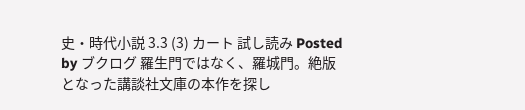史・時代小説 3.3 (3) カート 試し読み Posted by ブクログ 羅生門ではなく、羅城門。絶版となった講談社文庫の本作を探し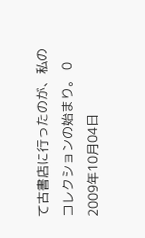て古書店に行ったのが、私のコレクションの始まり。 0 2009年10月04日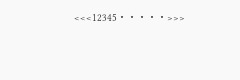<<<12345・・・・・>>>